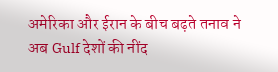अमेरिका और ईरान के बीच बढ़ते तनाव ने अब Gulf देशों की नींद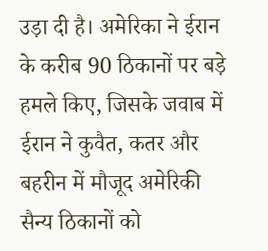उड़ा दी है। अमेरिका ने ईरान के करीब 90 ठिकानों पर बड़े हमले किए, जिसके जवाब में ईरान ने कुवैत, कतर और बहरीन में मौजूद अमेरिकी सैन्य ठिकानों को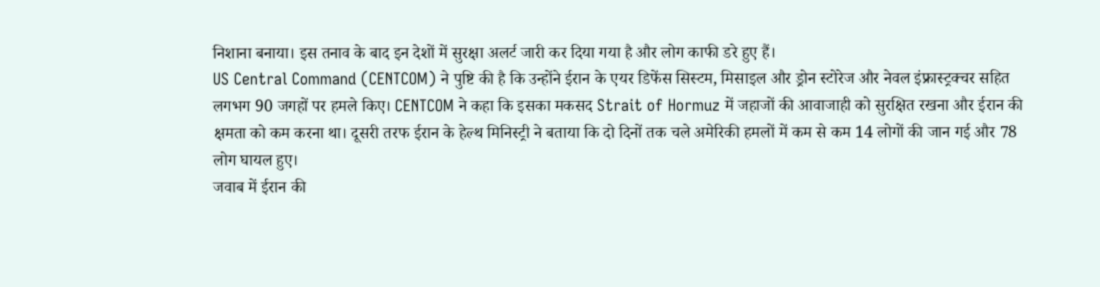निशाना बनाया। इस तनाव के बाद इन देशों में सुरक्षा अलर्ट जारी कर दिया गया है और लोग काफी डरे हुए हैं।
US Central Command (CENTCOM) ने पुष्टि की है कि उन्होंने ईरान के एयर डिफेंस सिस्टम, मिसाइल और ड्रोन स्टोरेज और नेवल इंफ्रास्ट्रक्चर सहित लगभग 90 जगहों पर हमले किए। CENTCOM ने कहा कि इसका मकसद Strait of Hormuz में जहाजों की आवाजाही को सुरक्षित रखना और ईरान की क्षमता को कम करना था। दूसरी तरफ ईरान के हेल्थ मिनिस्ट्री ने बताया कि दो दिनों तक चले अमेरिकी हमलों में कम से कम 14 लोगों की जान गई और 78 लोग घायल हुए।
जवाब में ईरान की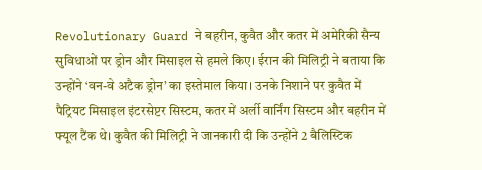Revolutionary Guard ने बहरीन, कुवैत और कतर में अमेरिकी सैन्य सुविधाओं पर ड्रोन और मिसाइल से हमले किए। ईरान की मिलिट्री ने बताया कि उन्होंने ‘वन-वे अटैक ड्रोन’ का इस्तेमाल किया। उनके निशाने पर कुवैत में पैट्रियट मिसाइल इंटरसेप्टर सिस्टम, कतर में अर्ली वार्निंग सिस्टम और बहरीन में फ्यूल टैंक थे। कुवैत की मिलिट्री ने जानकारी दी कि उन्होंने 2 बैलिस्टिक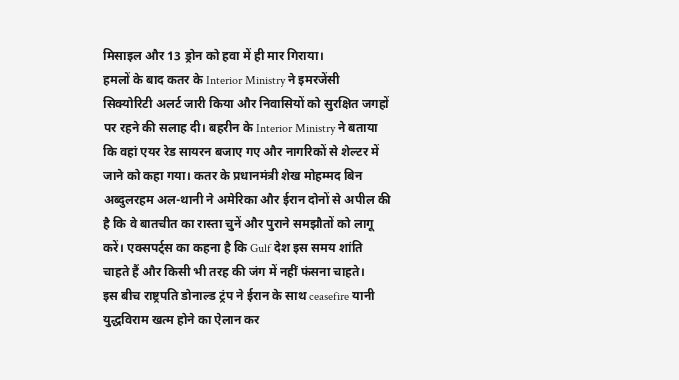मिसाइल और 13 ड्रोन को हवा में ही मार गिराया।
हमलों के बाद कतर के Interior Ministry ने इमरजेंसी सिक्योरिटी अलर्ट जारी किया और निवासियों को सुरक्षित जगहों पर रहने की सलाह दी। बहरीन के Interior Ministry ने बताया कि वहां एयर रेड सायरन बजाए गए और नागरिकों से शेल्टर में जाने को कहा गया। कतर के प्रधानमंत्री शेख मोहम्मद बिन अब्दुलरहम अल-थानी ने अमेरिका और ईरान दोनों से अपील की है कि वे बातचीत का रास्ता चुनें और पुराने समझौतों को लागू करें। एक्सपर्ट्स का कहना है कि Gulf देश इस समय शांति चाहते हैं और किसी भी तरह की जंग में नहीं फंसना चाहते।
इस बीच राष्ट्रपति डोनाल्ड ट्रंप ने ईरान के साथ ceasefire यानी युद्धविराम खत्म होने का ऐलान कर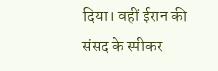दिया। वहीं ईरान की संसद के स्पीकर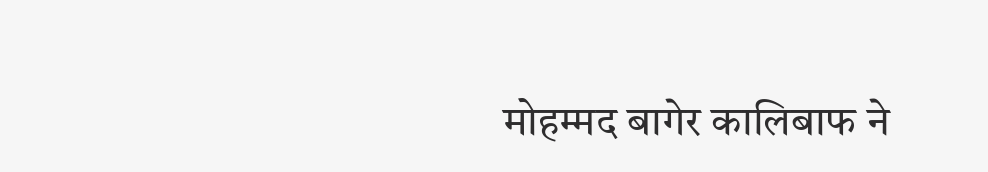मोहम्मद बागेर कालिबाफ ने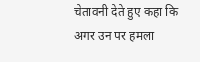चेतावनी देते हुए कहा कि अगर उन पर हमला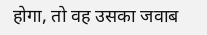होगा, तो वह उसका जवाब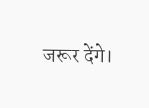जरूर देंगे।